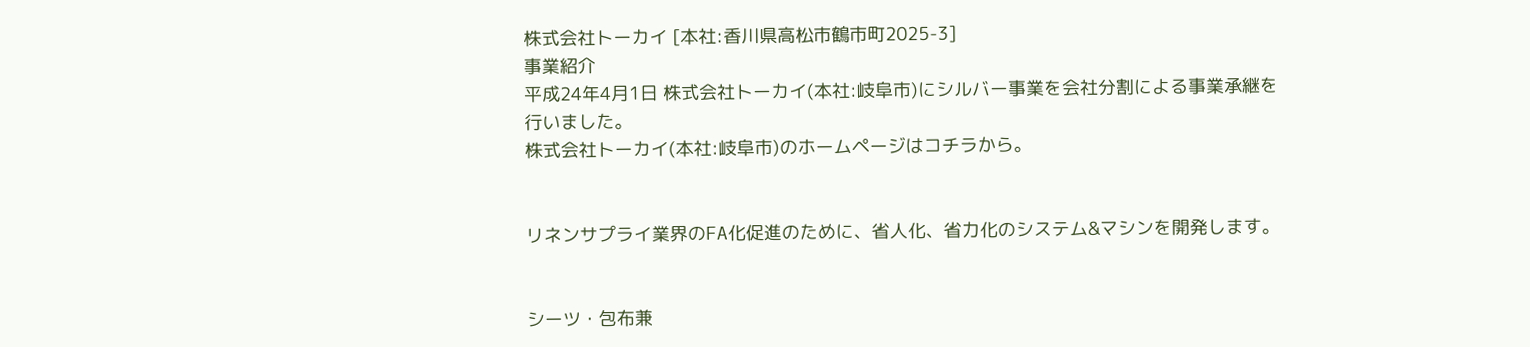株式会社トーカイ [本社:香川県高松市鶴市町2025-3]
事業紹介
平成24年4月1日 株式会社トーカイ(本社:岐阜市)にシルバー事業を会社分割による事業承継を
行いました。
株式会社トーカイ(本社:岐阜市)のホームページはコチラから。


リネンサプライ業界のFA化促進のために、省人化、省力化のシステム&マシンを開発します。


シーツ・包布兼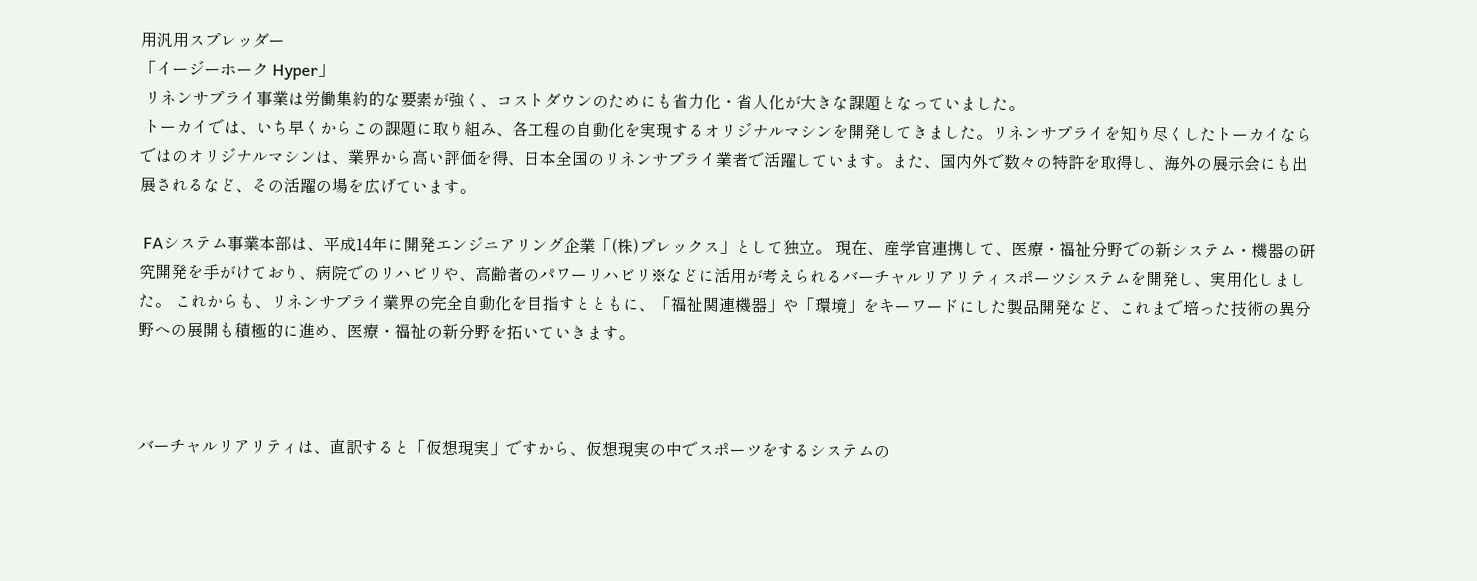用汎用スプレッダー
「イージーホーク Hyper」
 リネンサプライ事業は労働集約的な要素が強く、コストダウンのためにも省力化・省人化が大きな課題となっていました。
 トーカイでは、いち早くからこの課題に取り組み、各工程の自動化を実現するオリジナルマシンを開発してきました。リネンサプライを知り尽くしたトーカイならではのオリジナルマシンは、業界から高い評価を得、日本全国のリネンサプライ業者で活躍しています。また、国内外で数々の特許を取得し、海外の展示会にも出展されるなど、その活躍の場を広げています。

 FAシステム事業本部は、平成14年に開発エンジニアリング企業「(株)プレックス」として独立。 現在、産学官連携して、医療・福祉分野での新システム・機器の研究開発を手がけており、病院でのリハビリや、高齢者のパワーリハビリ※などに活用が考えられるバーチャルリアリティスポーツシステムを開発し、実用化しました。 これからも、リネンサプライ業界の完全自動化を目指すとともに、「福祉関連機器」や「環境」をキーワードにした製品開発など、これまで培った技術の異分野への展開も積極的に進め、医療・福祉の新分野を拓いていきます。



バーチャルリアリティは、直訳すると「仮想現実」ですから、仮想現実の中でスポーツをするシステムの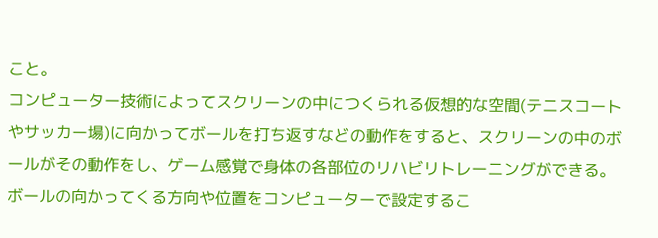こと。
コンピューター技術によってスクリーンの中につくられる仮想的な空間(テニスコートやサッカー場)に向かってボールを打ち返すなどの動作をすると、スクリーンの中のボールがその動作をし、ゲーム感覚で身体の各部位のリハビリトレーニングができる。
ボールの向かってくる方向や位置をコンピューターで設定するこ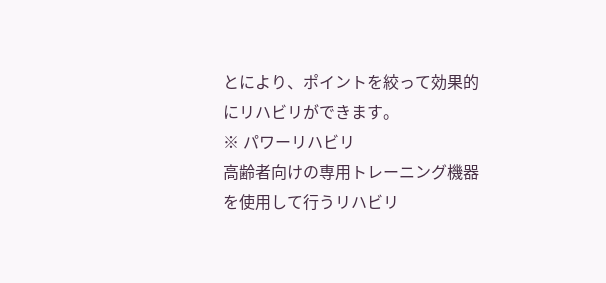とにより、ポイントを絞って効果的にリハビリができます。
※ パワーリハビリ
高齢者向けの専用トレーニング機器を使用して行うリハビリ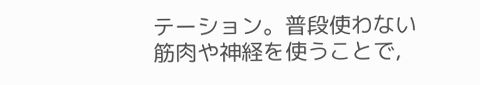テーション。普段使わない筋肉や神経を使うことで,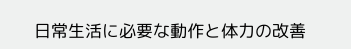日常生活に必要な動作と体力の改善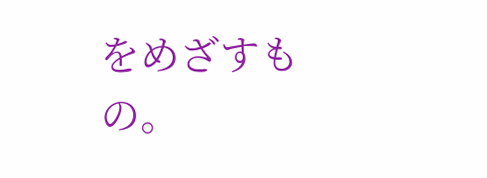をめざすもの。